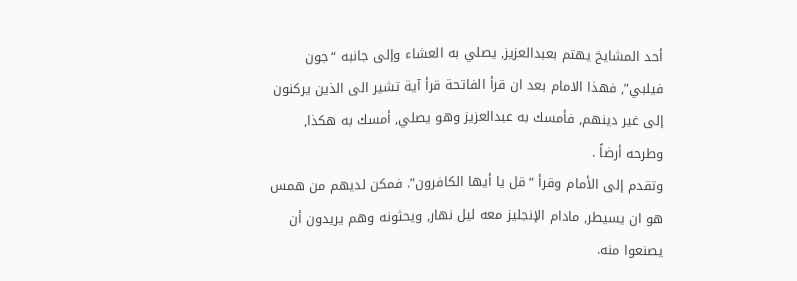أحد المشايخ يهتم بعبدالعزيز, يصلي به العشاء وإلى جانبه “جون فيلبي”, فهذا الامام بعد ان قرأ الفاتحة قرأ آية تشير الى الذين يركنون إلى غير دينهم, فأمسك به عبدالعزيز وهو يصلي, أمسك به هكذا, وطرحه أرضاً .
وتقدم إلى الأمام وقرأ “قل يا أيها الكافرون”. فمكن لديهم من همس هو ان يسيطر, مادام الإنجليز معه ليل نهار, ويحثونه وهم يريدون أن يصنعوا منه.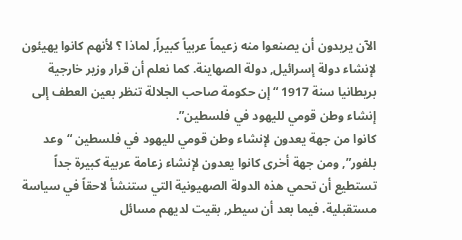الآن يريدون أن يصنعوا منه زعيماً عربياً كبيراً, لماذا ؟ لأنهم كانوا يهيئون لإنشاء دولة إسرائيل, دولة الصهاينة. كما نعلم أن قرار وزير خارجية بريطانيا سنة 1917 “إن حكومة صاحب الجلالة تنظر بعين العطف إلى إنشاء وطن قومي لليهود في فلسطين”.
كانوا من جهة يعدون لإنشاء وطن قومي لليهود في فلسطين “وعد بلفور”, ومن جهة أخرى كانوا يعدون لإنشاء زعامة عربية كبيرة جداً تستطيع أن تحمي هذه الدولة الصهيونية التي ستنشأ لاحقاً في سياسة مستقبلية. فيما بعد أن سيطر, بقيت لديهم مسائل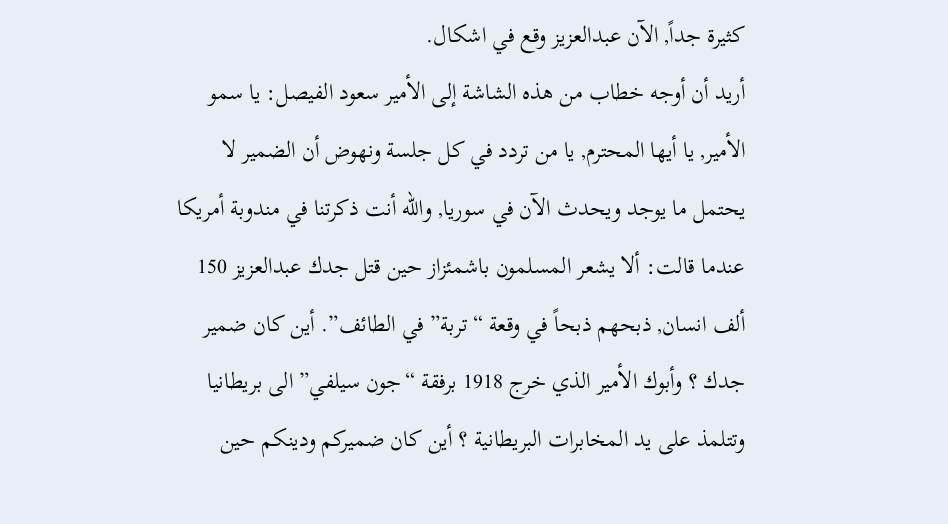كثيرة جداً, الآن عبدالعزيز وقع في اشكال.
أريد أن أوجه خطاب من هذه الشاشة إلى الأمير سعود الفيصل: يا سمو الأمير, يا أيها المحترم, يا من تردد في كل جلسة ونهوض أن الضمير لا يحتمل ما يوجد ويحدث الآن في سوريا, والله أنت ذكرتنا في مندوبة أمريكا عندما قالت: ألا يشعر المسلمون باشمئزاز حين قتل جدك عبدالعزيز 150 ألف انسان, ذبحهم ذبحاً في وقعة “تربة” في الطائف”. أين كان ضمير جدك ؟ وأبوك الأمير الذي خرج 1918 برفقة “جون سيلفي” الى بريطانيا وتتلمذ على يد المخابرات البريطانية ؟ أين كان ضميركم ودينكم حين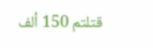قتلتم 150 ألف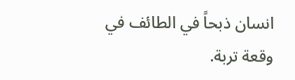انسان ذبحاً في الطائف في وقعة تربة.